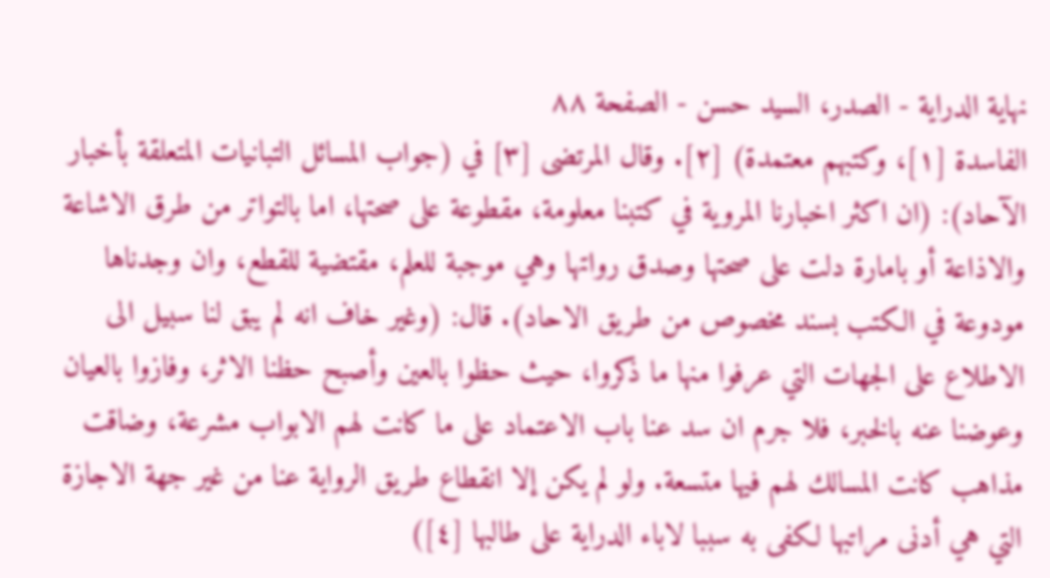نهاية الدراية - الصدر، السيد حسن - الصفحة ٨٨
الفاسدة [١]، وكتبهم معتمدة) [٢]. وقال المرتضى [٣] في (جواب المسائل التبانيات المتعلقة بأخبار الآحاد): (ان اكثر اخبارنا المروية في كتبنا معلومة، مقطوعة على صحتها، اما بالتواتر من طرق الاشاعة والاذاعة أو بامارة دلت على صحتها وصدق رواتها وهي موجبة للعلم، مقتضية للقطع، وان وجدناها مودوعة في الكتب بسند مخصوص من طريق الاحاد). قال: (وغير خاف انه لم يبق لنا سبيل الى الاطلاع على الجهات التي عرفوا منها ما ذكروا، حيث حظوا بالعين وأصبح حظنا الاثر، وفازوا بالعيان وعوضنا عنه بالخبر، فلا جرم ان سد عنا باب الاعتماد على ما كانت لهم الابواب مشرعة، وضاقت مذاهب كانت المسالك لهم فيها متسعة. ولو لم يكن إلا انقطاع طريق الرواية عنا من غير جهة الاجازة التي هي أدنى مراتبها لكفى به سببا لاباء الدراية على طالبها [٤])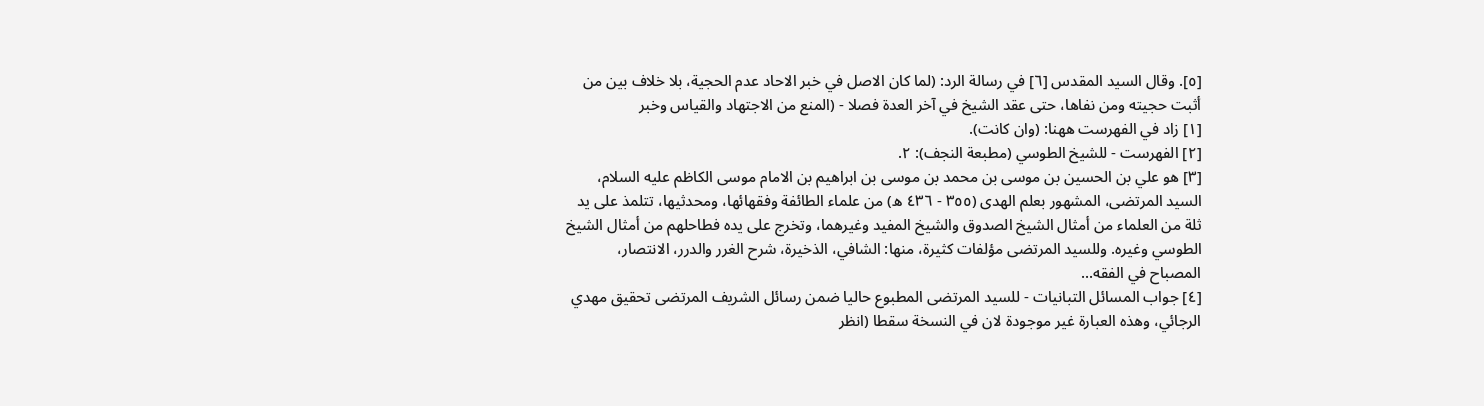[٥]. وقال السيد المقدس [٦] في رسالة الرد: (لما كان الاصل في خبر الاحاد عدم الحجية، بلا خلاف بين من أثبت حجيته ومن نفاها، حتى عقد الشيخ في آخر العدة فصلا - (المنع من الاجتهاد والقياس وخبر
[١] زاد في الفهرست ههنا: (وان كانت).
[٢] الفهرست - للشيخ الطوسي (مطبعة النجف): ٢.
[٣] هو علي بن الحسين بن موسى بن محمد بن موسى بن ابراهيم بن الامام موسى الكاظم عليه السلام، السيد المرتضى، المشهور بعلم الهدى (٣٥٥ - ٤٣٦ ه) من علماء الطائفة وفقهائها، ومحدثيها، تتلمذ على يد ثلة من العلماء من أمثال الشيخ الصدوق والشيخ المفيد وغيرهما، وتخرج على يده فطاحلهم من أمثال الشيخ الطوسي وغيره. وللسيد المرتضى مؤلفات كثيرة، منها: الشافي، الذخيرة، شرح الغرر والدرر، الانتصار، المصباح في الفقه...
[٤] جواب المسائل التبانيات - للسيد المرتضى المطبوع حاليا ضمن رسائل الشريف المرتضى تحقيق مهدي الرجائي، وهذه العبارة غير موجودة لان في النسخة سقطا (انظر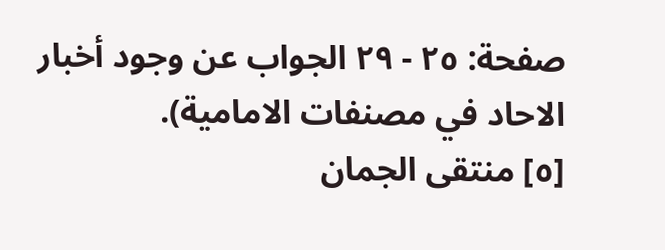صفحة: ٢٥ - ٢٩ الجواب عن وجود أخبار الاحاد في مصنفات الامامية).
[٥] منتقى الجمان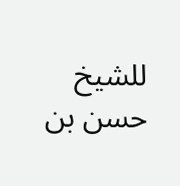للشيخ حسن بن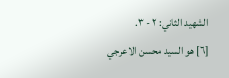الشهيد الثاني: ٢ - ٣.
[٦] هو السيد محسن الاعرجي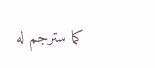كما سترجم له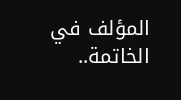المؤلف في الخاتمة..